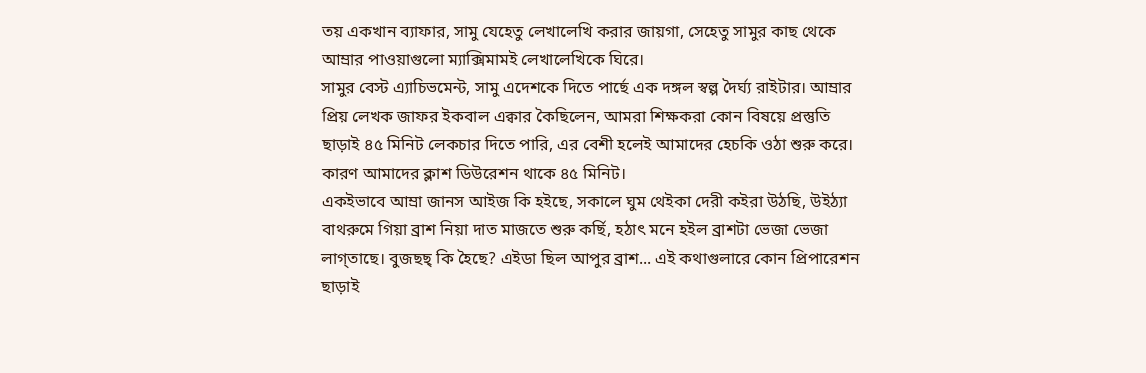তয় একখান ব্যাফার, সামু যেহেতু লেখালেখি করার জায়গা, সেহেতু সামুর কাছ থেকে আম্রার পাওয়াগুলো ম্যাক্সিমামই লেখালেখিকে ঘিরে।
সামুর বেস্ট এ্যাচিভমেন্ট, সামু এদেশকে দিতে পার্ছে এক দঙ্গল স্বল্প দৈর্ঘ্য রাইটার। আম্রার প্রিয় লেখক জাফর ইকবাল এক্বার কৈছিলেন, আমরা শিক্ষকরা কোন বিষয়ে প্রস্তুতি ছাড়াই ৪৫ মিনিট লেকচার দিতে পারি, এর বেশী হলেই আমাদের হেচকি ওঠা শুরু করে। কারণ আমাদের ক্লাশ ডিউরেশন থাকে ৪৫ মিনিট।
একইভাবে আম্রা জানস আইজ কি হইছে, সকালে ঘুম থেইকা দেরী কইরা উঠছি, উইঠ্যা বাথরুমে গিয়া ব্রাশ নিয়া দাত মাজতে শুরু কর্ছি, হঠাৎ মনে হইল ব্রাশটা ভেজা ভেজা লাগ্তাছে। বুজছছ্ কি হৈছে? এইডা ছিল আপুর ব্রাশ... এই কথাগুলারে কোন প্রিপারেশন ছাড়াই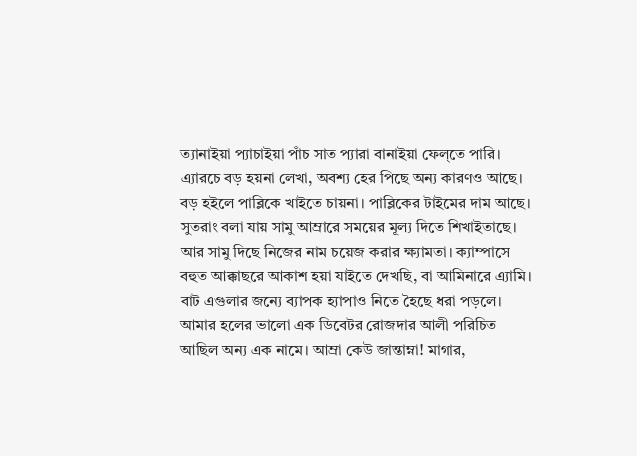ত্যানাইয়া প্যাচাইয়া পাঁচ সাত প্যারা বানাইয়া ফেল্তে পারি।
এ্যারচে বড় হয়না লেখা, অবশ্য হের পিছে অন্য কারণও আছে। বড় হইলে পাব্লিকে খাইতে চায়না। পাব্লিকের টাইমের দাম আছে।
সুতরাং বলা যায় সামু আম্রারে সময়ের মূল্য দিতে শিখাইতাছে।
আর সামু দিছে নিজের নাম চয়েজ করার ক্ষ্যামতা। ক্যাম্পাসে বহুত আক্কাছরে আকাশ হয়া যাইতে দেখছি, বা আমিনারে এ্যামি। বাট এগুলার জন্যে ব্যাপক হ্যাপাও নিতে হৈছে ধরা পড়লে। আমার হলের ভালো এক ডিবেটর রোজদার আলী পরিচিত আছিল অন্য এক নামে। আম্রা কেউ জান্তাম্না! মাগার,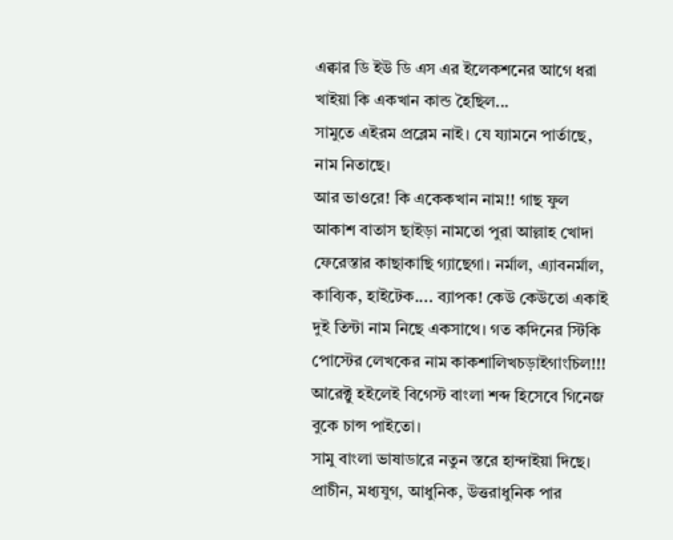এক্বার ডি ইউ ডি এস এর ইলেকশনের আগে ধরা খাইয়া কি একখান কান্ড হৈছিল...
সামুতে এইরম প্রব্লেম নাই। যে য্যামনে পার্তাছে, নাম নিতাছে।
আর ভাওরে! কি একেকখান নাম!! গাছ ফুল আকাশ বাতাস ছাইড়া নামতো পুরা আল্লাহ খোদা ফেরেস্তার কাছাকাছি গ্যাছেগা। নর্মাল, এ্যাবনর্মাল, কাব্যিক, হাইটেক.... ব্যাপক! কেউ কেউতো একাই দুই তিন্টা নাম নিছে একসাথে। গত কদিনের স্টিকি পোস্টের লেখকের নাম কাকশালিখচড়াইগাংচিল!!! আরেক্টু হইলেই বিগেস্ট বাংলা শব্দ হিসেবে গিনেজ বুকে চান্স পাইতো।
সামু বাংলা ভাষাডারে নতুন স্তরে হান্দাইয়া দিছে। প্রাচীন, মধ্যযুগ, আধুনিক, উত্তরাধুনিক পার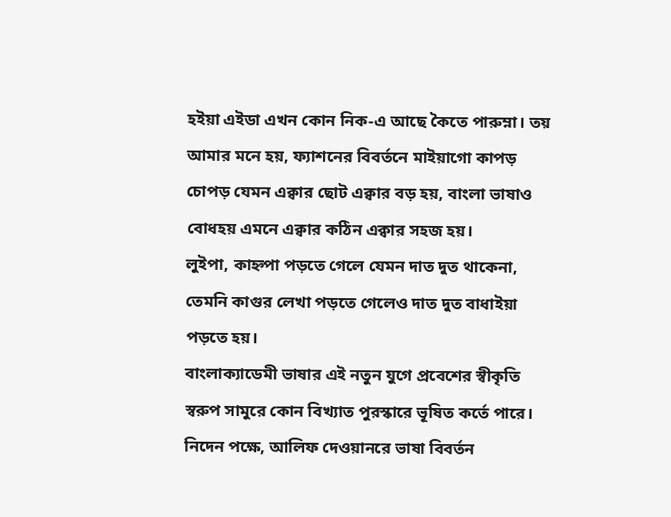হইয়া এইডা এখন কোন নিক-এ আছে কৈতে পারুম্না। তয় আমার মনে হয়, ফ্যাশনের বিবর্তনে মাইয়াগো কাপড় চোপড় যেমন এক্বার ছোট এক্বার বড় হয়, বাংলা ভাষাও বোধহয় এমনে এক্বার কঠিন এক্বার সহজ হয়।
লুইপা, কাহ্নপা পড়তে গেলে যেমন দাত দুত থাকেনা, তেমনি কাগুর লেখা পড়তে গেলেও দাত দুত বাধাইয়া পড়তে হয়।
বাংলাক্যাডেমী ভাষার এই নতুন যুগে প্রবেশের স্বীকৃতি স্বরুপ সামুরে কোন বিখ্যাত পুরস্কারে ভূষিত কর্তে পারে। নিদেন পক্ষে, আলিফ দেওয়ানরে ভাষা বিবর্তন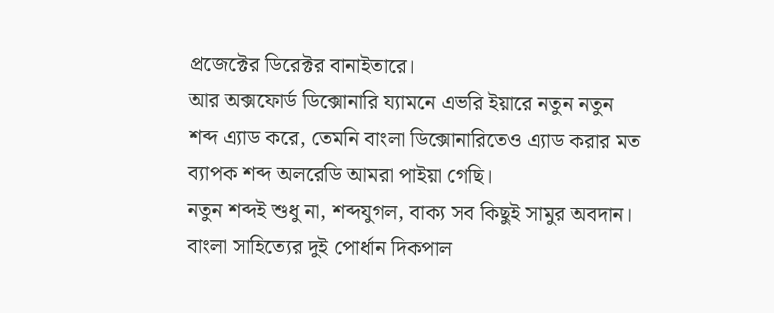প্রজেক্টের ডিরেক্টর বানাইতারে।
আর অক্সফোর্ড ডিক্সোনারি য্যামনে এভরি ইয়ারে নতুন নতুন শব্দ এ্যাড করে, তেমনি বাংলা ডিক্সোনারিতেও এ্যাড করার মত ব্যাপক শব্দ অলরেডি আমরা পাইয়া গেছি।
নতুন শব্দই শুধু না, শব্দযুগল, বাক্য সব কিছুই সামুর অবদান। বাংলা সাহিত্যের দুই পোর্ধান দিকপাল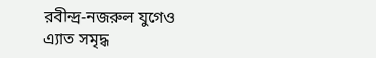রবীন্দ্র-নজরুল যুগেও এ্যাত সমৃদ্ধ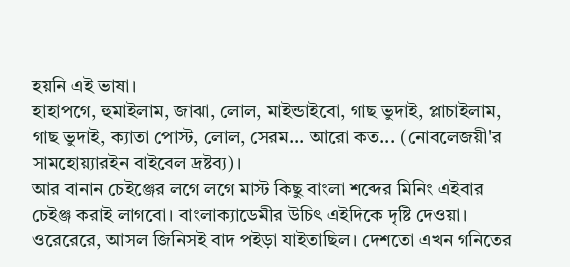হয়নি এই ভাষা।
হাহাপগে, হুমাইলাম, জাঝা, লোল, মাইন্ডাইবো, গাছ ভুদাই, প্লাচাইলাম, গাছ ভুদাই, ক্যাতা পোস্ট, লোল, সেরম... আরো কত... (নোবলেজয়ী'র সামহোয়্যারইন বাইবেল দ্রষ্টব্য)।
আর বানান চেইঞ্জের লগে লগে মাস্ট কিছু বাংলা শব্দের মিনিং এইবার চেইঞ্জ করাই লাগবো। বাংলাক্যাডেমীর উচিৎ এইদিকে দৃষ্টি দেওয়া।
ওরেরেরে, আসল জিনিসই বাদ পইড়া যাইতাছিল। দেশতো এখন গনিতের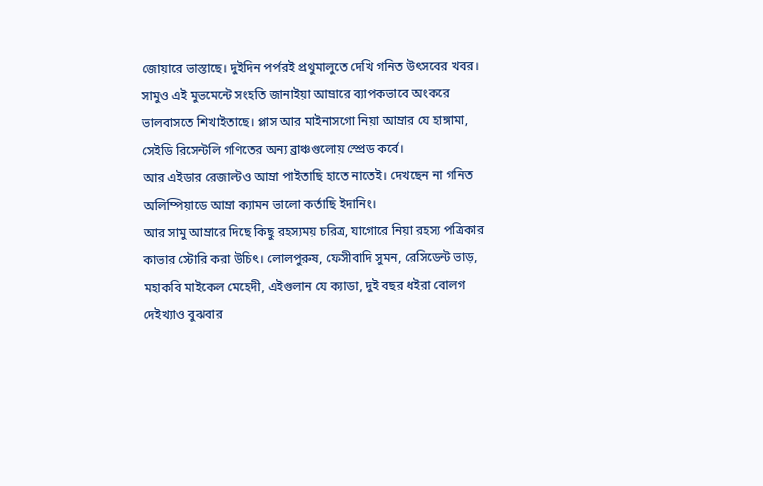জোয়ারে ভাস্তাছে। দুইদিন পর্পরই প্রথুমালুতে দেখি গনিত উৎসবের খবর। সামুও এই মুভমেন্টে সংহতি জানাইয়া আম্রারে ব্যাপকভাবে অংকরে ভালবাসতে শিখাইতাছে। প্লাস আর মাইনাসগো নিয়া আম্রার যে হাঙ্গামা, সেইডি রিসেন্টলি গণিতের অন্য ব্রাঞ্চগুলোয় স্প্রেড কর্বে।
আর এইডার রেজাল্টও আম্রা পাইতাছি হাতে নাতেই। দেখছেন না গনিত অলিম্পিয়াডে আম্রা ক্যামন ভালো কর্তাছি ইদানিং।
আর সামু আম্রারে দিছে কিছু রহস্যময় চরিত্র, যাগোরে নিয়া রহস্য পত্রিকার কাভার স্টোরি করা উচিৎ। লোলপুরুষ, ফেসীবাদি সুমন, রেসিডেন্ট ভাড়, মহাকবি মাইকেল মেহেদী, এইগুলান যে ক্যাডা, দুই বছর ধইরা বোলগ দেইখ্যাও বুঝবার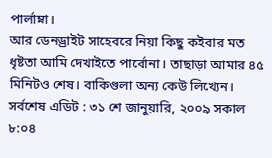পার্লাম্না।
আর ডেনড্রাইট সাহেবরে নিয়া কিছু কইবার মত ধৃষ্টতা আমি দেখাইতে পার্বোনা। তাছাড়া আমার ৪৫ মিনিটও শেষ। বাকিগুলা অন্য কেউ লিখ্যেন।
সর্বশেষ এডিট : ৩১ শে জানুয়ারি, ২০০৯ সকাল ৮:০৪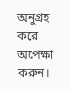অনুগ্রহ করে অপেক্ষা করুন।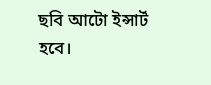ছবি আটো ইন্সার্ট হবে।